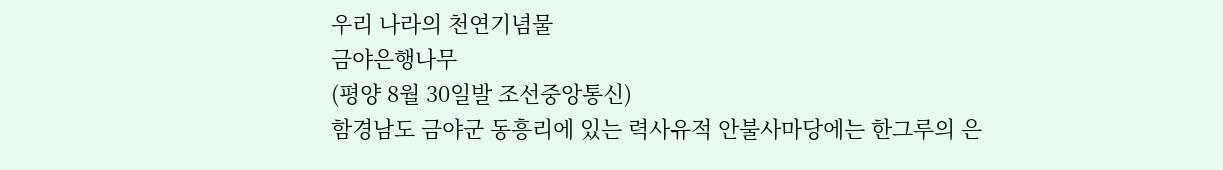우리 나라의 천연기념물
금야은행나무
(평양 8월 30일발 조선중앙통신)
함경남도 금야군 동흥리에 있는 력사유적 안불사마당에는 한그루의 은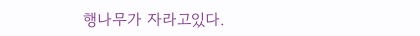행나무가 자라고있다.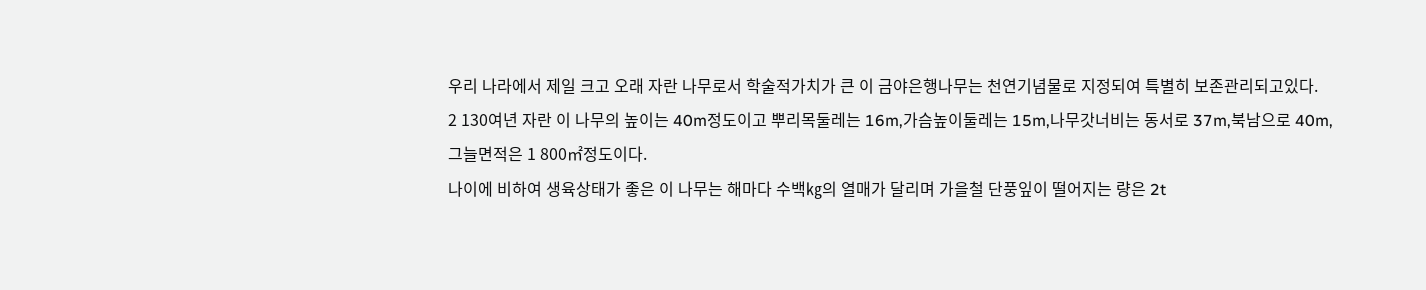우리 나라에서 제일 크고 오래 자란 나무로서 학술적가치가 큰 이 금야은행나무는 천연기념물로 지정되여 특별히 보존관리되고있다.
2 130여년 자란 이 나무의 높이는 40m정도이고 뿌리목둘레는 16m,가슴높이둘레는 15m,나무갓너비는 동서로 37m,북남으로 40m,그늘면적은 1 800㎡정도이다.
나이에 비하여 생육상태가 좋은 이 나무는 해마다 수백㎏의 열매가 달리며 가을철 단풍잎이 떨어지는 량은 2t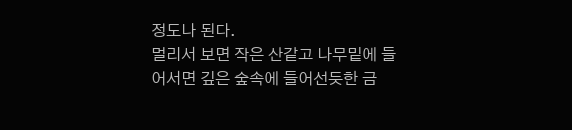정도나 된다.
멀리서 보면 작은 산같고 나무밑에 들어서면 깊은 숲속에 들어선듯한 금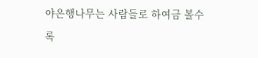야은행나무는 사람들로 하여금 볼수록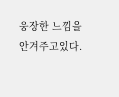웅장한 느낌을 안겨주고있다.